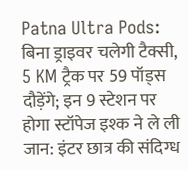Patna Ultra Pods: बिना ड्राइवर चलेगी टैक्सी, 5 KM ट्रैक पर 59 पॉड्स दौड़ेंगे; इन 9 स्टेशन पर होगा स्टॉपेज इश्क ने ले ली जान: इंटर छात्र की संदिग्ध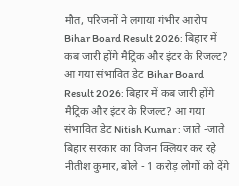मौत, परिजनों ने लगाया गंभीर आरोप Bihar Board Result 2026: बिहार में कब जारी होंगे मैट्रिक और इंटर के रिजल्ट? आ गया संभावित डेट Bihar Board Result 2026: बिहार में कब जारी होंगे मैट्रिक और इंटर के रिजल्ट? आ गया संभावित डेट Nitish Kumar : जाते -जाते बिहार सरकार का विजन क्लियर कर रहे नीतीश कुमार, बोले - 1 करोड़ लोगों को देंगे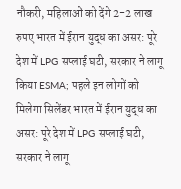नौकरी, महिलाओं को देंगे 2-2 लाख रुपए भारत में ईरान युद्ध का असर: पूरे देश में LPG सप्लाई घटी, सरकार ने लागू किया ESMA; पहले इन लोगों को मिलेगा सिलेंडर भारत में ईरान युद्ध का असर: पूरे देश में LPG सप्लाई घटी, सरकार ने लागू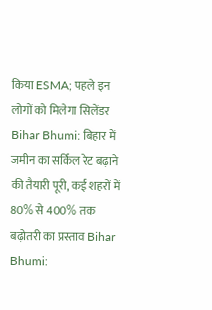किया ESMA; पहले इन लोगों को मिलेगा सिलेंडर Bihar Bhumi: बिहार में जमीन का सर्किल रेट बढ़ाने की तैयारी पूरी, कई शहरों में 80% से 400% तक बढ़ोतरी का प्रस्ताव Bihar Bhumi: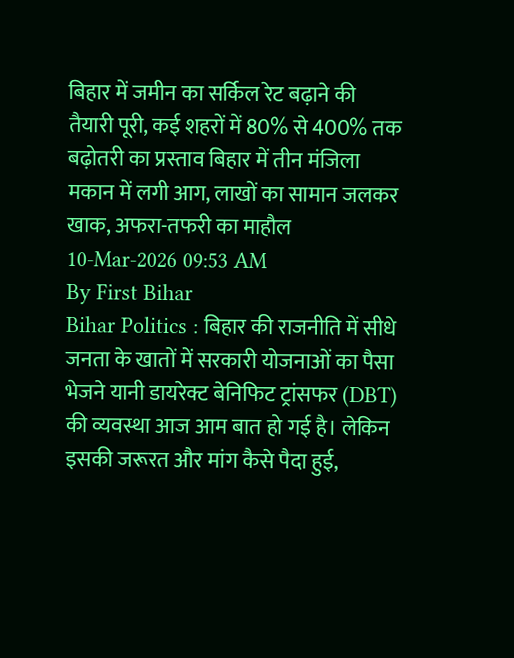बिहार में जमीन का सर्किल रेट बढ़ाने की तैयारी पूरी, कई शहरों में 80% से 400% तक बढ़ोतरी का प्रस्ताव बिहार में तीन मंजिला मकान में लगी आग, लाखों का सामान जलकर खाक, अफरा-तफरी का माहौल
10-Mar-2026 09:53 AM
By First Bihar
Bihar Politics : बिहार की राजनीति में सीधे जनता के खातों में सरकारी योजनाओं का पैसा भेजने यानी डायरेक्ट बेनिफिट ट्रांसफर (DBT) की व्यवस्था आज आम बात हो गई है। लेकिन इसकी जरूरत और मांग कैसे पैदा हुई,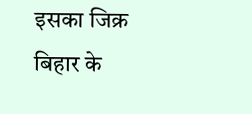इसका जिक्र बिहार के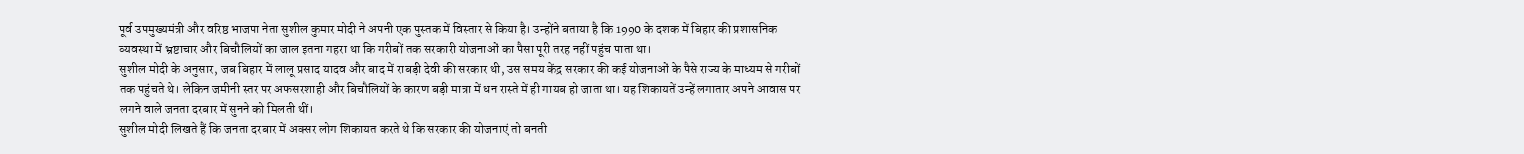पूर्व उपमुख्यमंत्री और वरिष्ठ भाजपा नेता सुशील कुमार मोदी ने अपनी एक पुस्तक में विस्तार से किया है। उन्होंने बताया है कि 1990 के दशक में बिहार की प्रशासनिक व्यवस्था में भ्रष्टाचार और बिचौलियों का जाल इतना गहरा था कि गरीबों तक सरकारी योजनाओं का पैसा पूरी तरह नहीं पहुंच पाता था।
सुशील मोदी के अनुसार, जब बिहार में लालू प्रसाद यादव और बाद में राबड़ी देवी की सरकार थी, उस समय केंद्र सरकार की कई योजनाओं के पैसे राज्य के माध्यम से गरीबों तक पहुंचते थे। लेकिन जमीनी स्तर पर अफसरशाही और बिचौलियों के कारण बड़ी मात्रा में धन रास्ते में ही गायब हो जाता था। यह शिकायतें उन्हें लगातार अपने आवास पर लगने वाले जनता दरबार में सुनने को मिलती थीं।
सुशील मोदी लिखते हैं कि जनता दरबार में अक्सर लोग शिकायत करते थे कि सरकार की योजनाएं तो बनती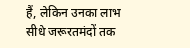हैं, लेकिन उनका लाभ सीधे जरूरतमंदों तक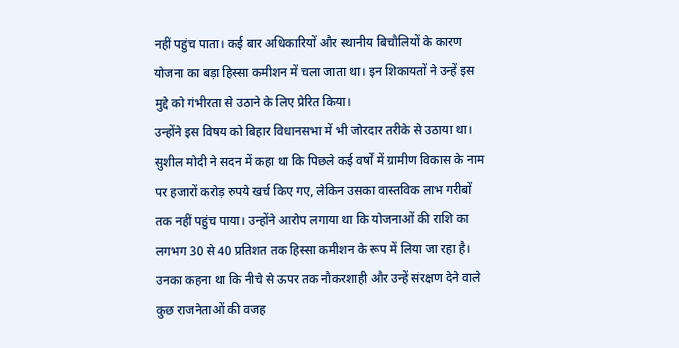नहीं पहुंच पाता। कई बार अधिकारियों और स्थानीय बिचौलियों के कारण योजना का बड़ा हिस्सा कमीशन में चला जाता था। इन शिकायतों ने उन्हें इस मुद्दे को गंभीरता से उठाने के लिए प्रेरित किया।
उन्होंने इस विषय को बिहार विधानसभा में भी जोरदार तरीके से उठाया था। सुशील मोदी ने सदन में कहा था कि पिछले कई वर्षों में ग्रामीण विकास के नाम पर हजारों करोड़ रुपये खर्च किए गए, लेकिन उसका वास्तविक लाभ गरीबों तक नहीं पहुंच पाया। उन्होंने आरोप लगाया था कि योजनाओं की राशि का लगभग 30 से 40 प्रतिशत तक हिस्सा कमीशन के रूप में लिया जा रहा है। उनका कहना था कि नीचे से ऊपर तक नौकरशाही और उन्हें संरक्षण देने वाले कुछ राजनेताओं की वजह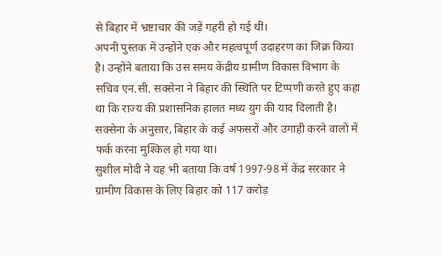से बिहार में भ्रष्टाचार की जड़ें गहरी हो गई थीं।
अपनी पुस्तक में उन्होंने एक और महत्वपूर्ण उदाहरण का जिक्र किया है। उन्होंने बताया कि उस समय केंद्रीय ग्रामीण विकास विभाग के सचिव एन.सी. सक्सेना ने बिहार की स्थिति पर टिप्पणी करते हुए कहा था कि राज्य की प्रशासनिक हालत मध्य युग की याद दिलाती है। सक्सेना के अनुसार, बिहार के कई अफसरों और उगाही करने वालों में फर्क करना मुश्किल हो गया था।
सुशील मोदी ने यह भी बताया कि वर्ष 1997-98 में केंद्र सरकार ने ग्रामीण विकास के लिए बिहार को 117 करोड़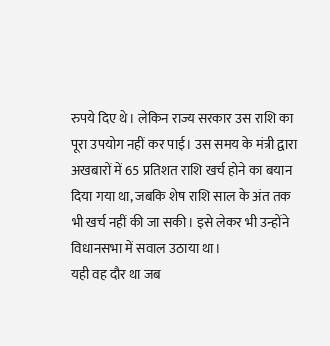रुपये दिए थे। लेकिन राज्य सरकार उस राशि का पूरा उपयोग नहीं कर पाई। उस समय के मंत्री द्वारा अखबारों में 65 प्रतिशत राशि खर्च होने का बयान दिया गया था, जबकि शेष राशि साल के अंत तक भी खर्च नहीं की जा सकी। इसे लेकर भी उन्होंने विधानसभा में सवाल उठाया था।
यही वह दौर था जब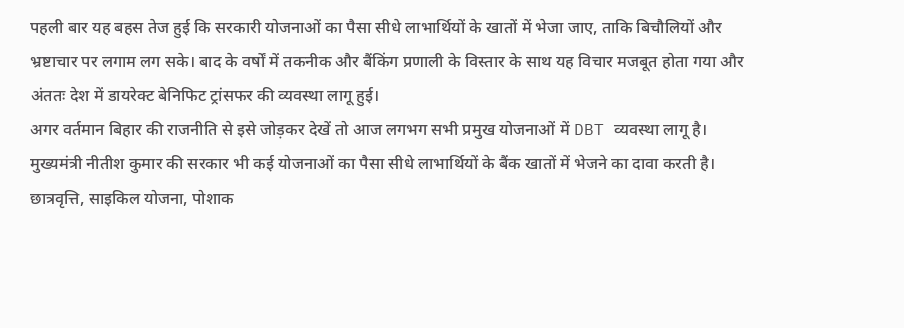पहली बार यह बहस तेज हुई कि सरकारी योजनाओं का पैसा सीधे लाभार्थियों के खातों में भेजा जाए, ताकि बिचौलियों और भ्रष्टाचार पर लगाम लग सके। बाद के वर्षों में तकनीक और बैंकिंग प्रणाली के विस्तार के साथ यह विचार मजबूत होता गया और अंततः देश में डायरेक्ट बेनिफिट ट्रांसफर की व्यवस्था लागू हुई।
अगर वर्तमान बिहार की राजनीति से इसे जोड़कर देखें तो आज लगभग सभी प्रमुख योजनाओं में DBT व्यवस्था लागू है। मुख्यमंत्री नीतीश कुमार की सरकार भी कई योजनाओं का पैसा सीधे लाभार्थियों के बैंक खातों में भेजने का दावा करती है। छात्रवृत्ति, साइकिल योजना, पोशाक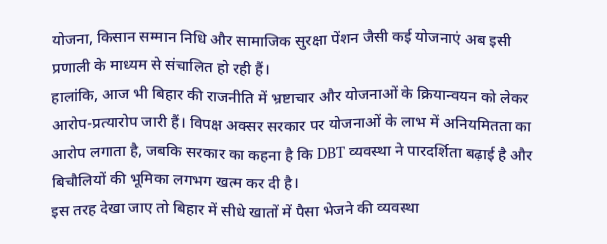योजना, किसान सम्मान निधि और सामाजिक सुरक्षा पेंशन जैसी कई योजनाएं अब इसी प्रणाली के माध्यम से संचालित हो रही हैं।
हालांकि, आज भी बिहार की राजनीति में भ्रष्टाचार और योजनाओं के क्रियान्वयन को लेकर आरोप-प्रत्यारोप जारी हैं। विपक्ष अक्सर सरकार पर योजनाओं के लाभ में अनियमितता का आरोप लगाता है, जबकि सरकार का कहना है कि DBT व्यवस्था ने पारदर्शिता बढ़ाई है और बिचौलियों की भूमिका लगभग खत्म कर दी है।
इस तरह देखा जाए तो बिहार में सीधे खातों में पैसा भेजने की व्यवस्था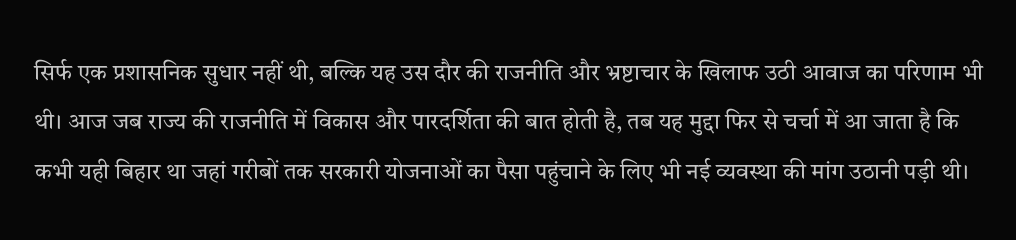सिर्फ एक प्रशासनिक सुधार नहीं थी, बल्कि यह उस दौर की राजनीति और भ्रष्टाचार के खिलाफ उठी आवाज का परिणाम भी थी। आज जब राज्य की राजनीति में विकास और पारदर्शिता की बात होती है, तब यह मुद्दा फिर से चर्चा में आ जाता है कि कभी यही बिहार था जहां गरीबों तक सरकारी योजनाओं का पैसा पहुंचाने के लिए भी नई व्यवस्था की मांग उठानी पड़ी थी।